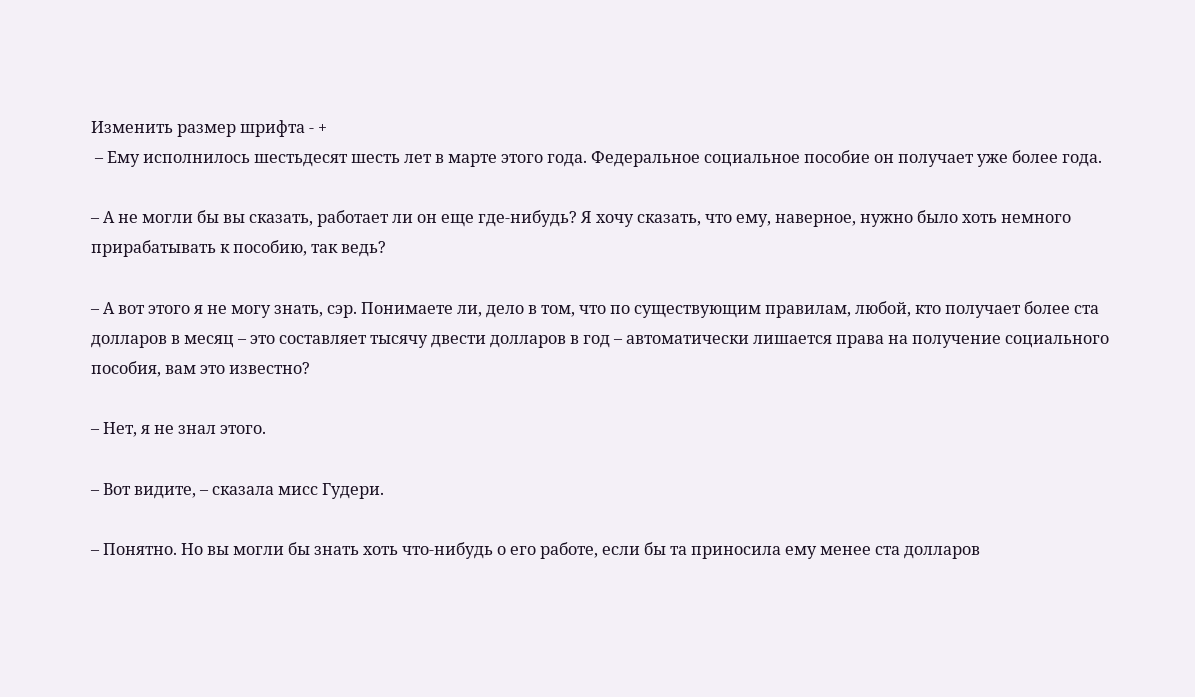Изменить размер шрифта - +
 – Ему исполнилось шестьдесят шесть лет в марте этого года. Федеральное социальное пособие он получает уже более года.

– А не могли бы вы сказать, работает ли он еще где-нибудь? Я хочу сказать, что ему, наверное, нужно было хоть немного прирабатывать к пособию, так ведь?

– А вот этого я не могу знать, сэр. Понимаете ли, дело в том, что по существующим правилам, любой, кто получает более ста долларов в месяц – это составляет тысячу двести долларов в год – автоматически лишается права на получение социального пособия, вам это известно?

– Нет, я не знал этого.

– Вот видите, – сказала мисс Гудери.

– Понятно. Но вы могли бы знать хоть что-нибудь о его работе, если бы та приносила ему менее ста долларов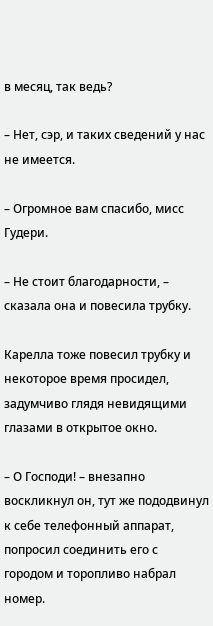в месяц, так ведь?

– Нет, сэр, и таких сведений у нас не имеется.

– Огромное вам спасибо, мисс Гудери.

– Не стоит благодарности, – сказала она и повесила трубку.

Карелла тоже повесил трубку и некоторое время просидел, задумчиво глядя невидящими глазами в открытое окно.

– О Господи! – внезапно воскликнул он, тут же пододвинул к себе телефонный аппарат, попросил соединить его с городом и торопливо набрал номер.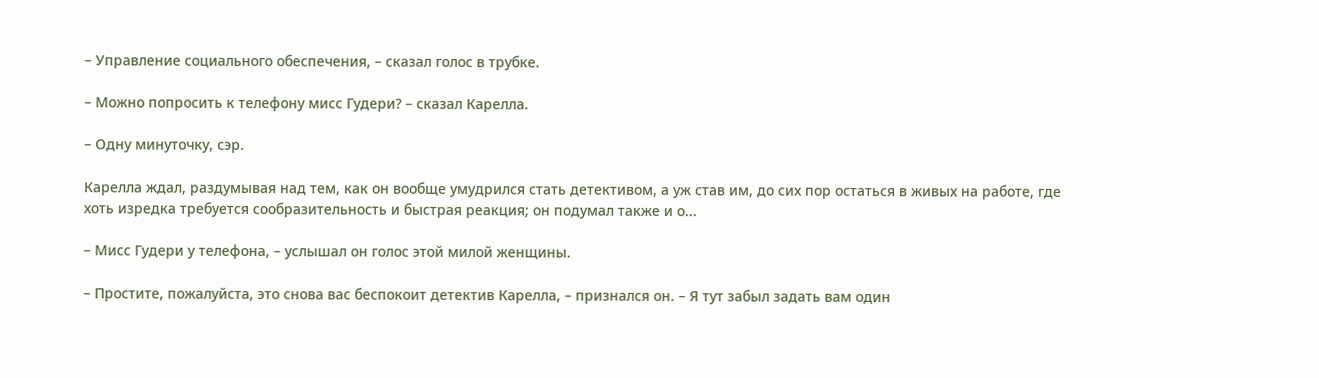– Управление социального обеспечения, – сказал голос в трубке.

– Можно попросить к телефону мисс Гудери? – сказал Карелла.

– Одну минуточку, сэр.

Карелла ждал, раздумывая над тем, как он вообще умудрился стать детективом, а уж став им, до сих пор остаться в живых на работе, где хоть изредка требуется сообразительность и быстрая реакция; он подумал также и о...

– Мисс Гудери у телефона, – услышал он голос этой милой женщины.

– Простите, пожалуйста, это снова вас беспокоит детектив Карелла, – признался он. – Я тут забыл задать вам один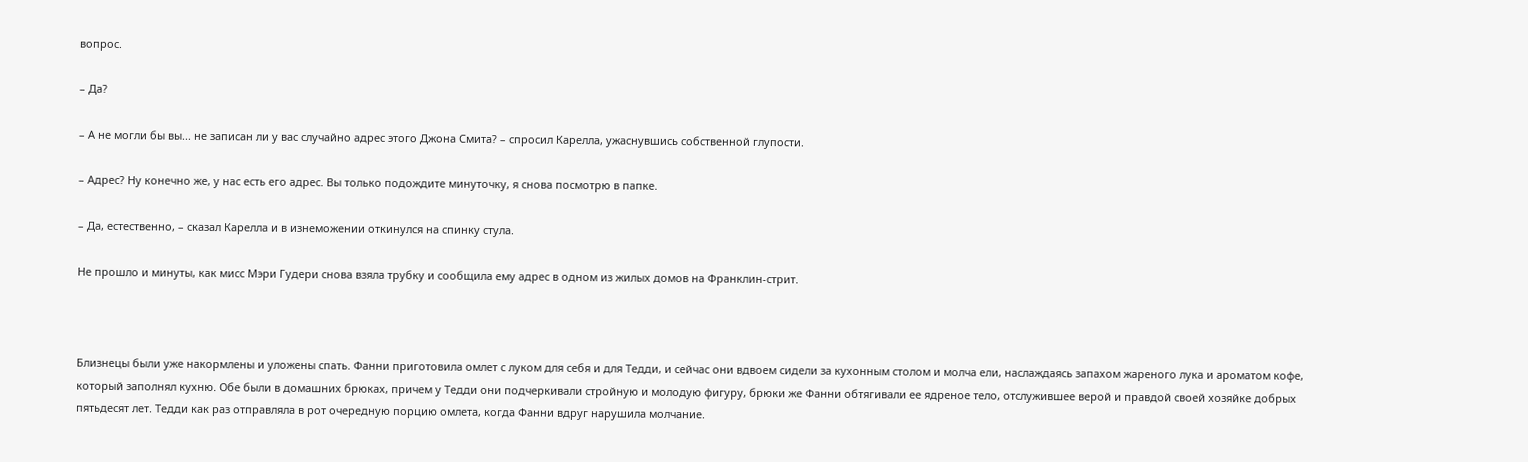вопрос.

– Да?

– А не могли бы вы... не записан ли у вас случайно адрес этого Джона Смита? – спросил Карелла, ужаснувшись собственной глупости.

– Адрес? Ну конечно же, у нас есть его адрес. Вы только подождите минуточку, я снова посмотрю в папке.

– Да, естественно, – сказал Карелла и в изнеможении откинулся на спинку стула.

Не прошло и минуты, как мисс Мэри Гудери снова взяла трубку и сообщила ему адрес в одном из жилых домов на Франклин-стрит.



Близнецы были уже накормлены и уложены спать. Фанни приготовила омлет с луком для себя и для Тедди, и сейчас они вдвоем сидели за кухонным столом и молча ели, наслаждаясь запахом жареного лука и ароматом кофе, который заполнял кухню. Обе были в домашних брюках, причем у Тедди они подчеркивали стройную и молодую фигуру, брюки же Фанни обтягивали ее ядреное тело, отслужившее верой и правдой своей хозяйке добрых пятьдесят лет. Тедди как раз отправляла в рот очередную порцию омлета, когда Фанни вдруг нарушила молчание.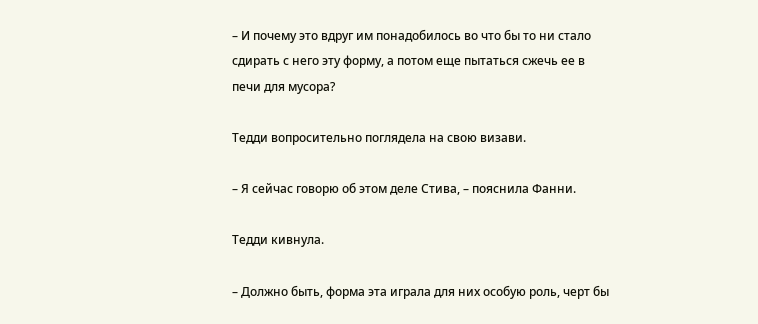– И почему это вдруг им понадобилось во что бы то ни стало сдирать с него эту форму, а потом еще пытаться сжечь ее в печи для мусора?

Тедди вопросительно поглядела на свою визави.

– Я сейчас говорю об этом деле Стива, – пояснила Фанни.

Тедди кивнула.

– Должно быть, форма эта играла для них особую роль, черт бы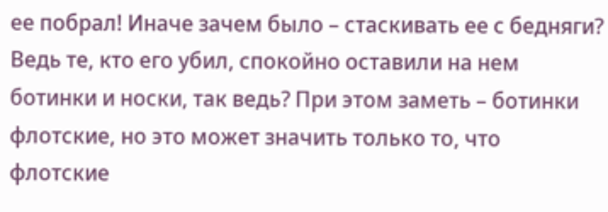ее побрал! Иначе зачем было – стаскивать ее с бедняги? Ведь те, кто его убил, спокойно оставили на нем ботинки и носки, так ведь? При этом заметь – ботинки флотские, но это может значить только то, что флотские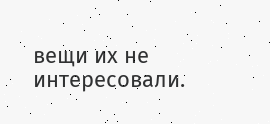вещи их не интересовали.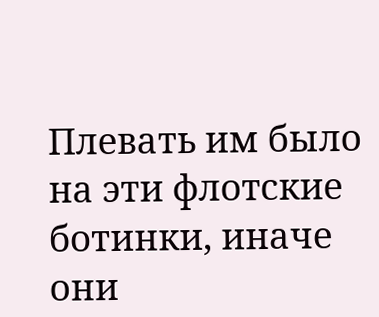Плевать им было на эти флотские ботинки, иначе они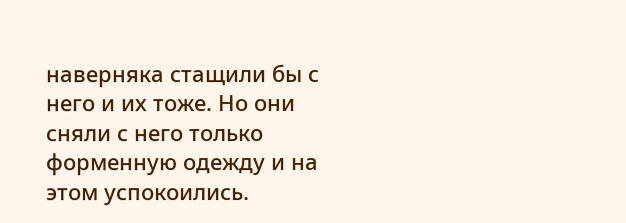наверняка стащили бы с него и их тоже. Но они сняли с него только форменную одежду и на этом успокоились.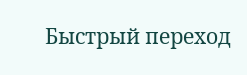Быстрый переход